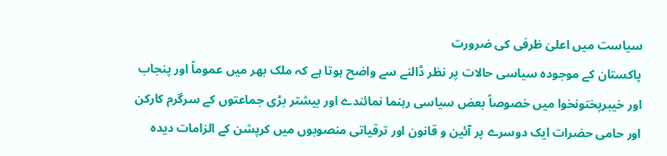سیاست میں اعلیٰ ظرفی کی ضرورت
پاکستان کے موجودہ سیاسی حالات پر نظر ڈالنے سے واضح ہوتا ہے کہ ملک بھر میں عموماً اور پنجاب اور خیبرپختونخوا میں خصوصاً بعض سیاسی رہنما نمائندے اور بیشتر بڑی جماعتوں کے سرگرم کارکن اور حامی حضرات ایک دوسرے پر آئین و قانون اور ترقیاتی منصوبوں میں کرپشن کے الزامات دیدہ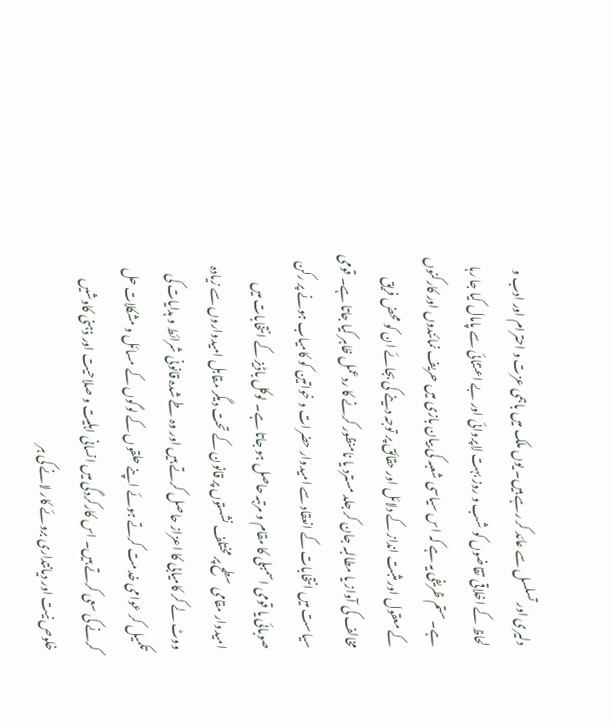دلیری اور تسلسل سے عائد کر رہے ہیں۔ یوں ملک میں باہمی عزت و احترام اور ادب و لحاظ کے اخلاقی تقاضوں کو شب و روز بہت لاپروائی اور بے اعتنائی سے پامال کیا جا رہا ہے۔ ستم ظریفی یہ ہے کہ اس سیاسی شعبہ کی بیان بازی میں حریف نمائندوں اور کارکنوں کے معقول اور مثبت انداز کے دلائل اور حقائق پر توجہ دینے کی بجائے ان کو محض فریق مخالف کی آواز یا مطالبہ جان کر جلد مسترد یا نامنظور کرنے کا ردعمل ظاہر کیا جاتا ہے۔ قومی سیاست میں انتخابات کے انعقاد سے امیدوار حضرات و خواتین کو کامیاب ہونے پر رکن صوبائی یا قومی اسمبلی کا مقام و مرتبہ حاصل ہو جاتا ہے۔ لوکل باڈیز کے انتخابات میں امیدوار مقامی سطح پر مختلف نشستوں پر قانون کے تحت دیگر مقابل امیدواروں سے زیادہ ووٹ لے کر کامیابی کا اعزاز حاصل کرتے ہیں اور وہ طے شدہ قانونی شرائط و ہدایات کی تکمیل کر عوامی خدمت کرتے ہوئے اپنے حلقوں کے لوگوں کے مسائل و مشکلات حل کرنے کی سعی کرتے ہیں۔ اس کارکردگی میں انسانی اہلیت و صلاحیت اور ذہنی کاوشیں خلوص نیت اور دیانتداری بروئے کار لانے کی ہر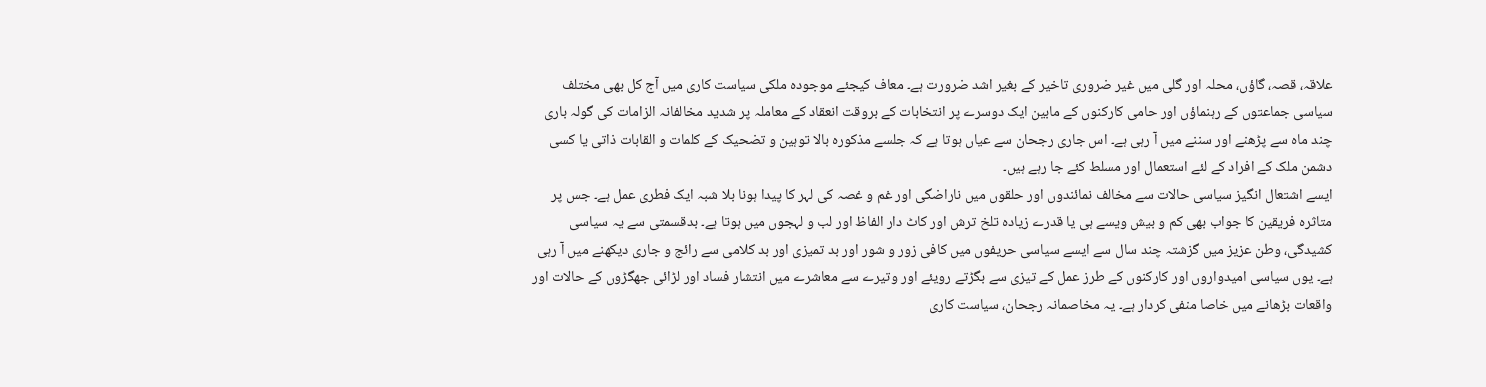علاقہ، قصہ، گاؤں، محلہ اور گلی میں غیر ضروری تاخیر کے بغیر اشد ضرورت ہے۔ معاف کیجئے موجودہ ملکی سیاست کاری میں آج کل بھی مختلف سیاسی جماعتوں کے رہنماؤں اور حامی کارکنوں کے مابین ایک دوسرے پر انتخابات کے بروقت انعقاد کے معاملہ پر شدید مخالفانہ الزامات کی گولہ باری چند ماہ سے پڑھنے اور سننے میں آ رہی ہے۔ اس جاری رجحان سے عیاں ہوتا ہے کہ جلسے مذکورہ بالا توہین و تضحیک کے کلمات و القابات ذاتی یا کسی دشمن ملک کے افراد کے لئے استعمال اور مسلط کئے جا رہے ہیں۔
ایسے اشتعال انگیز سیاسی حالات سے مخالف نمائندوں اور حلقوں میں ناراضگی اور غم و غصہ کی لہر کا پیدا ہونا بلا شبہ ایک فطری عمل ہے۔ جس پر متاثرہ فریقین کا جواب بھی کم و بیش ویسے ہی یا قدرے زیادہ تلخ ترش اور کاٹ دار الفاظ اور لب و لہجوں میں ہوتا ہے۔ بدقسمتی سے یہ سیاسی کشیدگی، وطن عزیز میں گزشتہ چند سال سے ایسے سیاسی حریفوں میں کافی زور و شور اور بد تمیزی اور بد کلامی سے رائج و جاری دیکھنے میں آ رہی ہے۔ یوں سیاسی امیدواروں اور کارکنوں کے طرز عمل کے تیزی سے بگڑتے رویئے اور وتیرے سے معاشرے میں انتشار فساد اور لڑائی جھگڑوں کے حالات اور واقعات بڑھانے میں خاصا منفی کردار ہے۔ یہ مخاصمانہ رجحان، سیاست کاری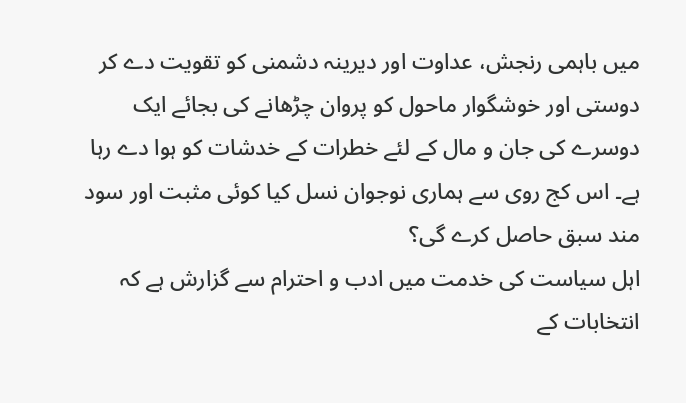میں باہمی رنجش، عداوت اور دیرینہ دشمنی کو تقویت دے کر دوستی اور خوشگوار ماحول کو پروان چڑھانے کی بجائے ایک دوسرے کی جان و مال کے لئے خطرات کے خدشات کو ہوا دے رہا ہے۔ اس کج روی سے ہماری نوجوان نسل کیا کوئی مثبت اور سود مند سبق حاصل کرے گی؟
اہل سیاست کی خدمت میں ادب و احترام سے گزارش ہے کہ انتخابات کے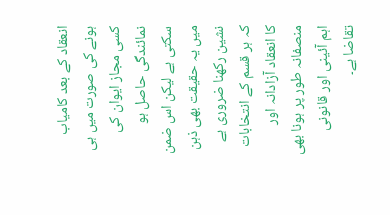انعقاد کے بعد کامیاب ہونے کی صورت میں ہی کسی مجاز ایوان کی نمائندگی حاصل ہو سکتی ہے لیکن اس ضمن میں یہ حقیقت بھی ذہن نشین رکھنا ضروری ہے کہ ہر قسم کے انتخابات کا انعقاد آزادانہ اور منصفانہ طور پر ہونا بھی اہم آئینی اور قانونی تقاضا ہے۔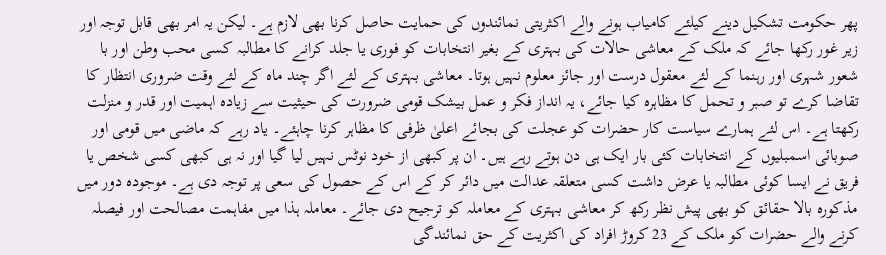پھر حکومت تشکیل دینے کیلئے کامیاب ہونے والے اکثریتی نمائندوں کی حمایت حاصل کرنا بھی لازم ہے۔ لیکن یہ امر بھی قابل توجہ اور زیر غور رکھا جائے کہ ملک کے معاشی حالات کی بہتری کے بغیر انتخابات کو فوری یا جلد کرانے کا مطالبہ کسی محب وطن اور با شعور شہری اور رہنما کے لئے معقول درست اور جائز معلوم نہیں ہوتا۔ معاشی بہتری کے لئے اگر چند ماہ کے لئے وقت ضروری انتظار کا تقاضا کرے تو صبر و تحمل کا مظاہرہ کیا جائے، یہ انداز فکر و عمل بیشک قومی ضرورت کی حیثیت سے زیادہ اہمیت اور قدر و منزلت رکھتا ہے۔ اس لئے ہمارے سیاست کار حضرات کو عجلت کی بجائے اعلیٰ ظرفی کا مظاہر کرنا چاہئے۔ یاد رہے کہ ماضی میں قومی اور صوبائی اسمبلیوں کے انتخابات کئی بار ایک ہی دن ہوتے رہے ہیں۔ ان پر کبھی از خود نوٹس نہیں لیا گیا اور نہ ہی کبھی کسی شخص یا فریق نے ایسا کوئی مطالبہ یا عرض داشت کسی متعلقہ عدالت میں دائر کر کے اس کے حصول کی سعی پر توجہ دی ہے۔ موجودہ دور میں مذکورہ بالا حقائق کو بھی پیش نظر رکھ کر معاشی بہتری کے معاملہ کو ترجیح دی جائے۔ معاملہ ہذا میں مفاہمت مصالحت اور فیصلہ کرنے والے حضرات کو ملک کے 23 کروڑ افراد کی اکثریت کے حق نمائندگی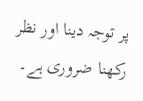پر توجہ دینا اور نظر رکھنا ضروری ہے۔